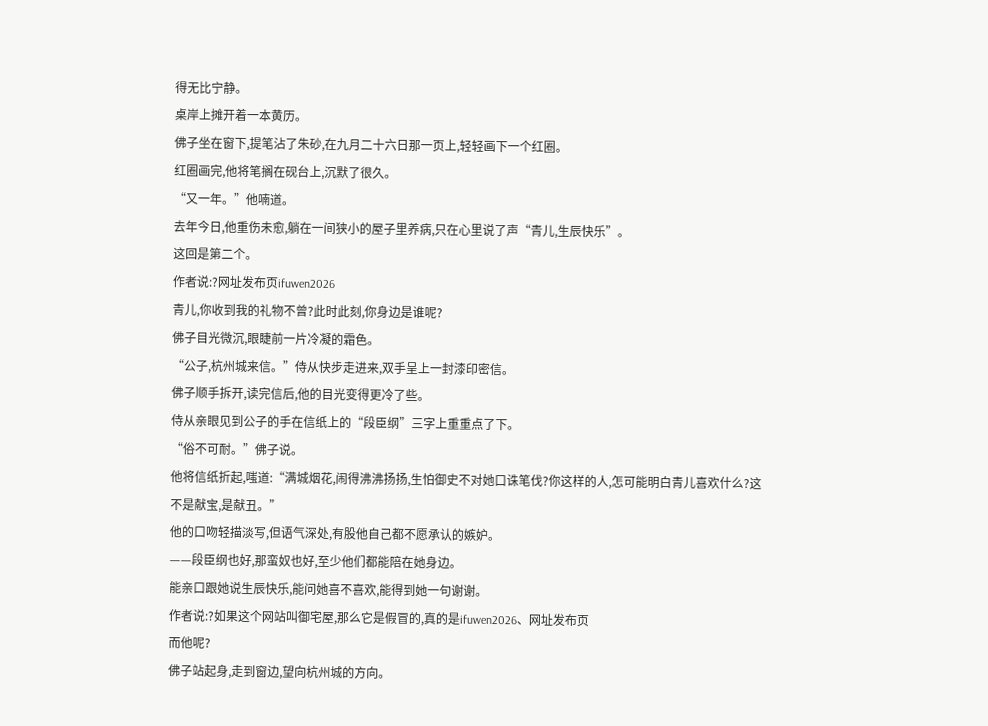得无比宁静。
桌岸上摊开着一本黄历。
佛子坐在窗下,提笔沾了朱砂,在九月二十六日那一页上,轻轻画下一个红圈。
红圈画完,他将笔搁在砚台上,沉默了很久。
“又一年。”他喃道。
去年今日,他重伤未愈,躺在一间狭小的屋子里养病,只在心里说了声“青儿,生辰快乐”。
这回是第二个。
作者说:?网址发布页ifuwen2026
青儿,你收到我的礼物不曾?此时此刻,你身边是谁呢?
佛子目光微沉,眼睫前一片冷凝的霜色。
“公子,杭州城来信。”侍从快步走进来,双手呈上一封漆印密信。
佛子顺手拆开,读完信后,他的目光变得更冷了些。
侍从亲眼见到公子的手在信纸上的“段臣纲”三字上重重点了下。
“俗不可耐。”佛子说。
他将信纸折起,嗤道:“满城烟花,闹得沸沸扬扬,生怕御史不对她口诛笔伐?你这样的人,怎可能明白青儿喜欢什么?这不是献宝,是献丑。”
他的口吻轻描淡写,但语气深处,有股他自己都不愿承认的嫉妒。
——段臣纲也好,那蛮奴也好,至少他们都能陪在她身边。
能亲口跟她说生辰快乐,能问她喜不喜欢,能得到她一句谢谢。
作者说:?如果这个网站叫御宅屋,那么它是假冒的,真的是ifuwen2026、网址发布页
而他呢?
佛子站起身,走到窗边,望向杭州城的方向。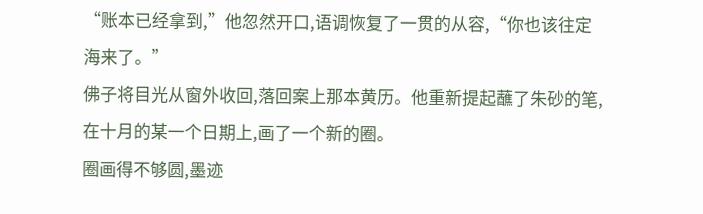“账本已经拿到,”他忽然开口,语调恢复了一贯的从容,“你也该往定海来了。”
佛子将目光从窗外收回,落回案上那本黄历。他重新提起蘸了朱砂的笔,在十月的某一个日期上,画了一个新的圈。
圈画得不够圆,墨迹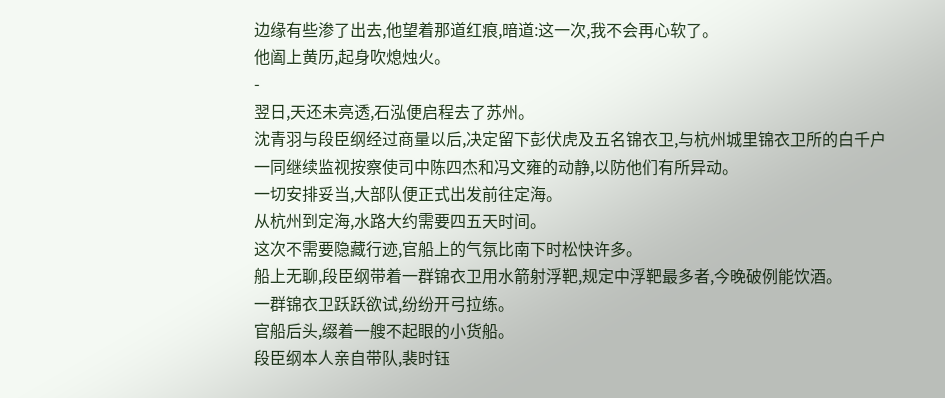边缘有些渗了出去,他望着那道红痕,暗道:这一次,我不会再心软了。
他阖上黄历,起身吹熄烛火。
-
翌日,天还未亮透,石泓便启程去了苏州。
沈青羽与段臣纲经过商量以后,决定留下彭伏虎及五名锦衣卫,与杭州城里锦衣卫所的白千户一同继续监视按察使司中陈四杰和冯文雍的动静,以防他们有所异动。
一切安排妥当,大部队便正式出发前往定海。
从杭州到定海,水路大约需要四五天时间。
这次不需要隐藏行迹,官船上的气氛比南下时松快许多。
船上无聊,段臣纲带着一群锦衣卫用水箭射浮靶,规定中浮靶最多者,今晚破例能饮酒。
一群锦衣卫跃跃欲试,纷纷开弓拉练。
官船后头,缀着一艘不起眼的小货船。
段臣纲本人亲自带队,裴时钰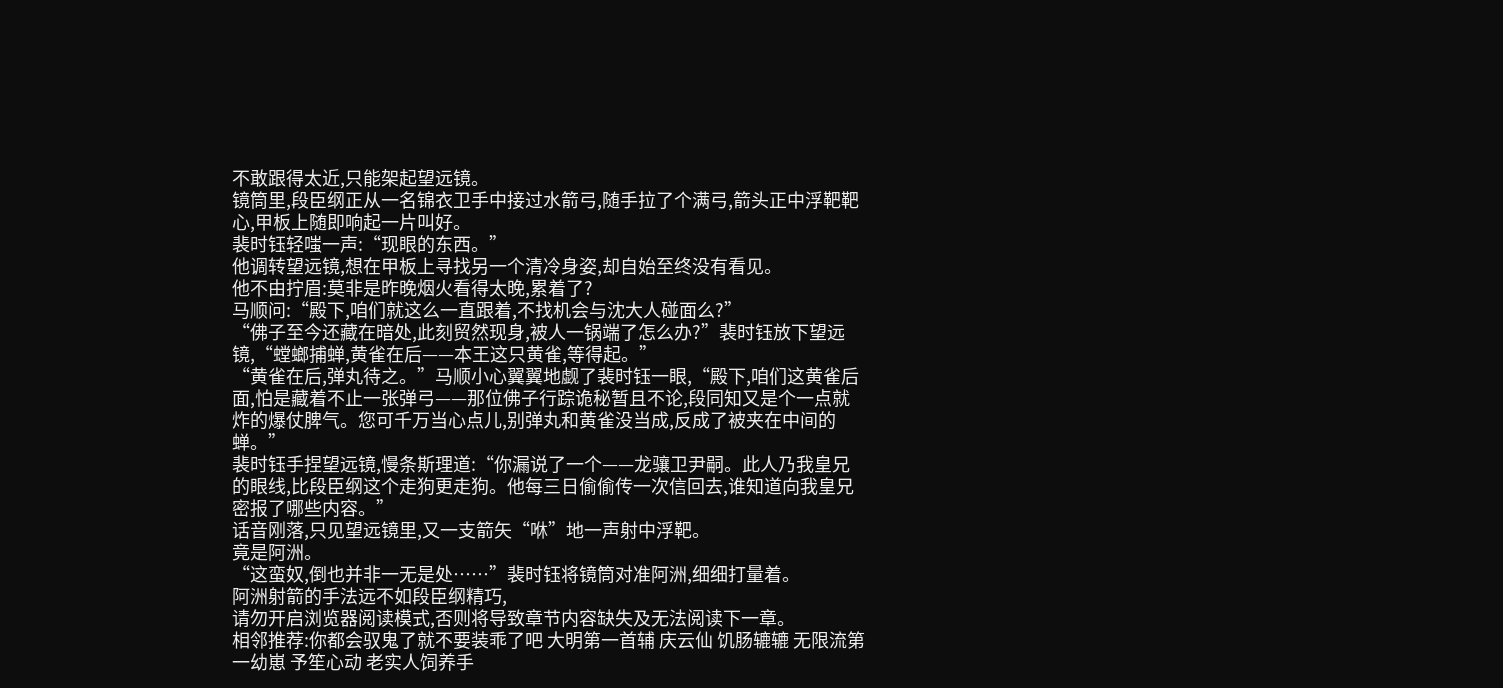不敢跟得太近,只能架起望远镜。
镜筒里,段臣纲正从一名锦衣卫手中接过水箭弓,随手拉了个满弓,箭头正中浮靶靶心,甲板上随即响起一片叫好。
裴时钰轻嗤一声:“现眼的东西。”
他调转望远镜,想在甲板上寻找另一个清冷身姿,却自始至终没有看见。
他不由拧眉:莫非是昨晚烟火看得太晚,累着了?
马顺问:“殿下,咱们就这么一直跟着,不找机会与沈大人碰面么?”
“佛子至今还藏在暗处,此刻贸然现身,被人一锅端了怎么办?”裴时钰放下望远镜,“螳螂捕蝉,黄雀在后——本王这只黄雀,等得起。”
“黄雀在后,弹丸待之。”马顺小心翼翼地觑了裴时钰一眼,“殿下,咱们这黄雀后面,怕是藏着不止一张弹弓——那位佛子行踪诡秘暂且不论,段同知又是个一点就炸的爆仗脾气。您可千万当心点儿,别弹丸和黄雀没当成,反成了被夹在中间的蝉。”
裴时钰手捏望远镜,慢条斯理道:“你漏说了一个——龙骧卫尹嗣。此人乃我皇兄的眼线,比段臣纲这个走狗更走狗。他每三日偷偷传一次信回去,谁知道向我皇兄密报了哪些内容。”
话音刚落,只见望远镜里,又一支箭矢“咻”地一声射中浮靶。
竟是阿洲。
“这蛮奴,倒也并非一无是处……”裴时钰将镜筒对准阿洲,细细打量着。
阿洲射箭的手法远不如段臣纲精巧,
请勿开启浏览器阅读模式,否则将导致章节内容缺失及无法阅读下一章。
相邻推荐:你都会驭鬼了就不要装乖了吧 大明第一首辅 庆云仙 饥肠辘辘 无限流第一幼崽 予笙心动 老实人饲养手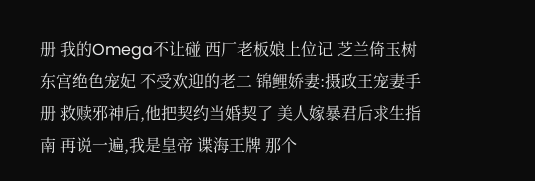册 我的Omega不让碰 西厂老板娘上位记 芝兰倚玉树 东宫绝色宠妃 不受欢迎的老二 锦鲤娇妻:摄政王宠妻手册 救赎邪神后,他把契约当婚契了 美人嫁暴君后求生指南 再说一遍,我是皇帝 谍海王牌 那个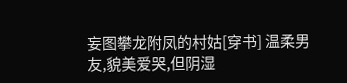妄图攀龙附凤的村姑[穿书] 温柔男友,貌美爱哭,但阴湿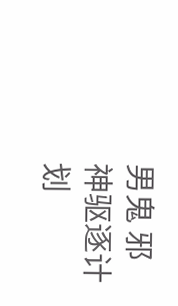男鬼 邪神驱逐计划